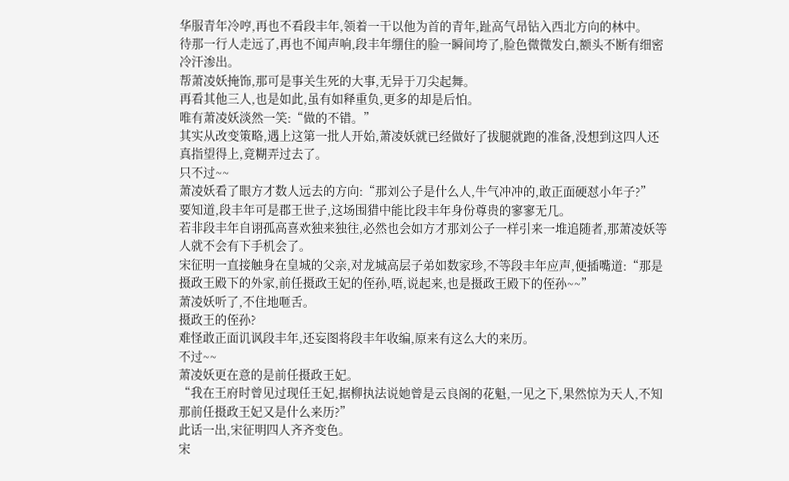华服青年冷哼,再也不看段丰年,领着一干以他为首的青年,趾高气昂钻入西北方向的林中。
待那一行人走远了,再也不闻声响,段丰年绷住的脸一瞬间垮了,脸色微微发白,额头不断有细密冷汗渗出。
帮萧凌妖掩饰,那可是事关生死的大事,无异于刀尖起舞。
再看其他三人,也是如此,虽有如释重负,更多的却是后怕。
唯有萧凌妖淡然一笑:“做的不错。”
其实从改变策略,遇上这第一批人开始,萧凌妖就已经做好了拔腿就跑的准备,没想到这四人还真指望得上,竟糊弄过去了。
只不过~~
萧凌妖看了眼方才数人远去的方向:“那刘公子是什么人,牛气冲冲的,敢正面硬怼小年子?”
要知道,段丰年可是郡王世子,这场围猎中能比段丰年身份尊贵的寥寥无几。
若非段丰年自诩孤高喜欢独来独往,必然也会如方才那刘公子一样引来一堆追随者,那萧凌妖等人就不会有下手机会了。
宋征明一直接触身在皇城的父亲,对龙城高层子弟如数家珍,不等段丰年应声,便插嘴道:“那是摄政王殿下的外家,前任摄政王妃的侄孙,唔,说起来,也是摄政王殿下的侄孙~~”
萧凌妖听了,不住地咂舌。
摄政王的侄孙?
难怪敢正面讥讽段丰年,还妄图将段丰年收编,原来有这么大的来历。
不过~~
萧凌妖更在意的是前任摄政王妃。
“我在王府时曾见过现任王妃,据柳执法说她曾是云良阁的花魁,一见之下,果然惊为天人,不知那前任摄政王妃又是什么来历?”
此话一出,宋征明四人齐齐变色。
宋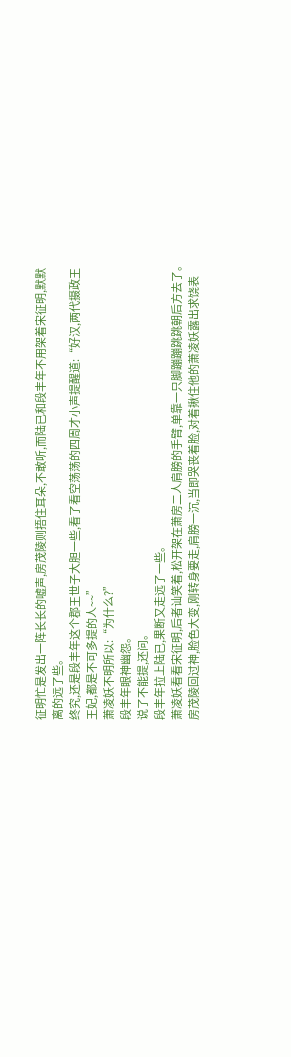征明忙是发出一阵长长的嘘声,房茂陵则捂住耳朵,不敢听,而陆已和段丰年不用架着宋征明,默默离的远了些。
终究,还是段丰年这个郡王世子大胆一些,看了看空荡荡的四周才小声提醒道:“好汉,两代摄政王王妃,都是不可多提的人~~”
萧凌妖不明所以:“为什么?”
段丰年眼神幽怨。
说了不能提,还问。
段丰年拉上陆已,果断又走远了一些。
萧凌妖看看宋征明,后者讪笑着,松开架在萧房二人肩膀的手臂,单靠一只脚蹦蹦跳跳朝后方去了。
房茂陵回过神,脸色大变,刚转身要走,肩膀一沉,当即哭丧着脸,对着揪住他的萧凌妖露出求饶表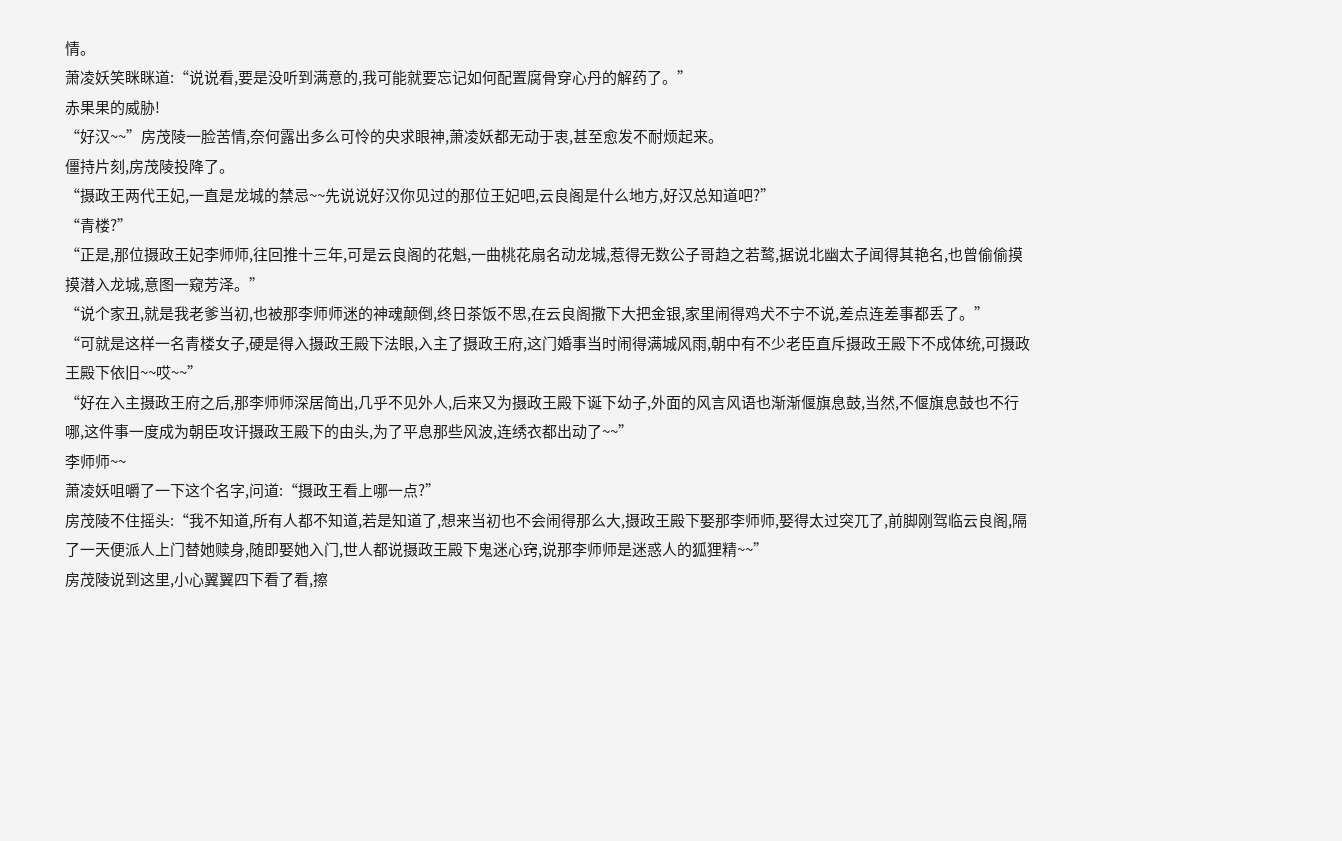情。
萧凌妖笑眯眯道:“说说看,要是没听到满意的,我可能就要忘记如何配置腐骨穿心丹的解药了。”
赤果果的威胁!
“好汉~~”房茂陵一脸苦情,奈何露出多么可怜的央求眼神,萧凌妖都无动于衷,甚至愈发不耐烦起来。
僵持片刻,房茂陵投降了。
“摄政王两代王妃,一直是龙城的禁忌~~先说说好汉你见过的那位王妃吧,云良阁是什么地方,好汉总知道吧?”
“青楼?”
“正是,那位摄政王妃李师师,往回推十三年,可是云良阁的花魁,一曲桃花扇名动龙城,惹得无数公子哥趋之若鹜,据说北幽太子闻得其艳名,也曾偷偷摸摸潜入龙城,意图一窥芳泽。”
“说个家丑,就是我老爹当初,也被那李师师迷的神魂颠倒,终日茶饭不思,在云良阁撒下大把金银,家里闹得鸡犬不宁不说,差点连差事都丢了。”
“可就是这样一名青楼女子,硬是得入摄政王殿下法眼,入主了摄政王府,这门婚事当时闹得满城风雨,朝中有不少老臣直斥摄政王殿下不成体统,可摄政王殿下依旧~~哎~~”
“好在入主摄政王府之后,那李师师深居简出,几乎不见外人,后来又为摄政王殿下诞下幼子,外面的风言风语也渐渐偃旗息鼓,当然,不偃旗息鼓也不行哪,这件事一度成为朝臣攻讦摄政王殿下的由头,为了平息那些风波,连绣衣都出动了~~”
李师师~~
萧凌妖咀嚼了一下这个名字,问道:“摄政王看上哪一点?”
房茂陵不住摇头:“我不知道,所有人都不知道,若是知道了,想来当初也不会闹得那么大,摄政王殿下娶那李师师,娶得太过突兀了,前脚刚驾临云良阁,隔了一天便派人上门替她赎身,随即娶她入门,世人都说摄政王殿下鬼迷心窍,说那李师师是迷惑人的狐狸精~~”
房茂陵说到这里,小心翼翼四下看了看,擦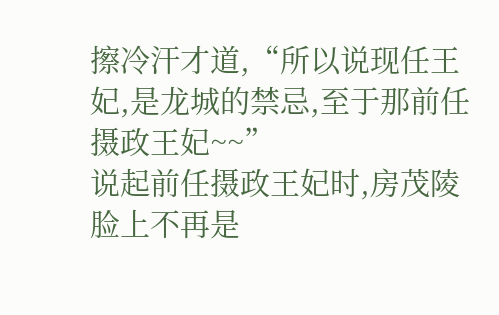擦冷汗才道,“所以说现任王妃,是龙城的禁忌,至于那前任摄政王妃~~”
说起前任摄政王妃时,房茂陵脸上不再是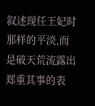叙述现任王妃时那样的平淡,而是破天荒流露出郑重其事的表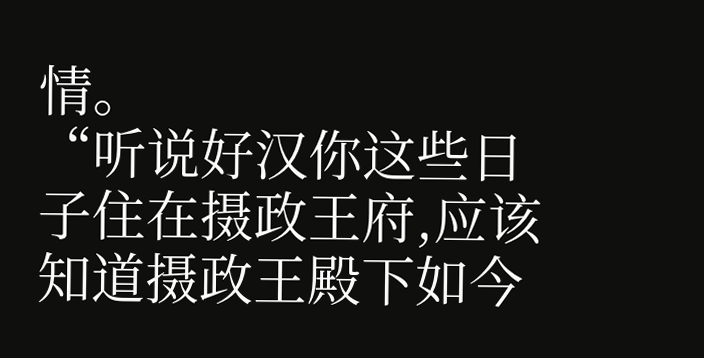情。
“听说好汉你这些日子住在摄政王府,应该知道摄政王殿下如今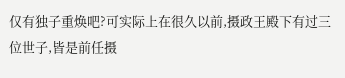仅有独子重焕吧?可实际上在很久以前,摄政王殿下有过三位世子,皆是前任摄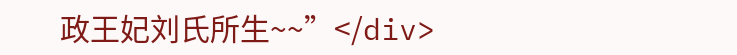政王妃刘氏所生~~”</div>